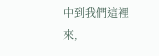中到我們這裡來,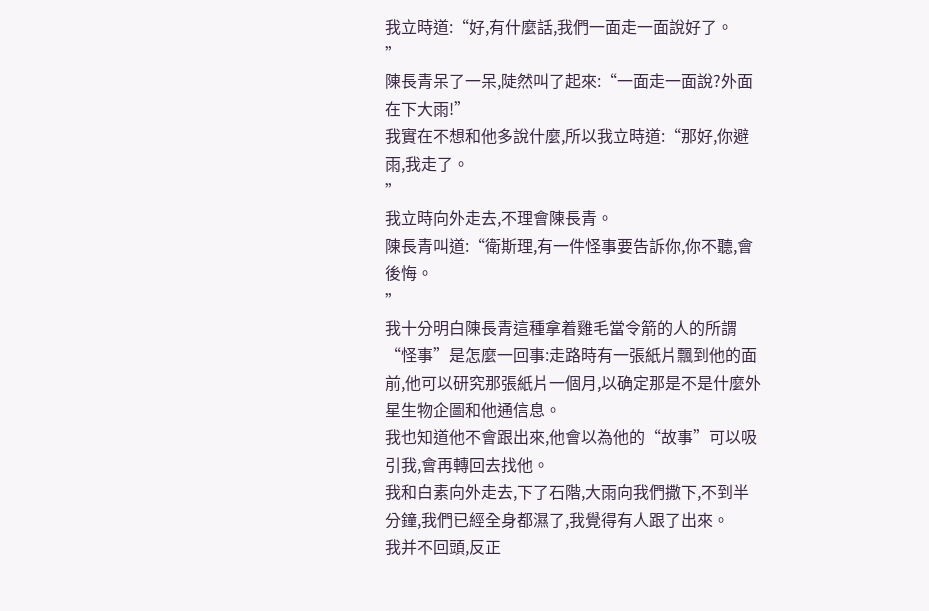我立時道:“好,有什麼話,我們一面走一面說好了。
”
陳長青呆了一呆,陡然叫了起來:“一面走一面說?外面在下大雨!”
我實在不想和他多說什麼,所以我立時道:“那好,你避雨,我走了。
”
我立時向外走去,不理會陳長青。
陳長青叫道:“衛斯理,有一件怪事要告訴你,你不聽,會後悔。
”
我十分明白陳長青這種拿着雞毛當令箭的人的所謂“怪事”是怎麼一回事:走路時有一張紙片飄到他的面前,他可以研究那張紙片一個月,以确定那是不是什麼外星生物企圖和他通信息。
我也知道他不會跟出來,他會以為他的“故事”可以吸引我,會再轉回去找他。
我和白素向外走去,下了石階,大雨向我們撒下,不到半分鐘,我們已經全身都濕了,我覺得有人跟了出來。
我并不回頭,反正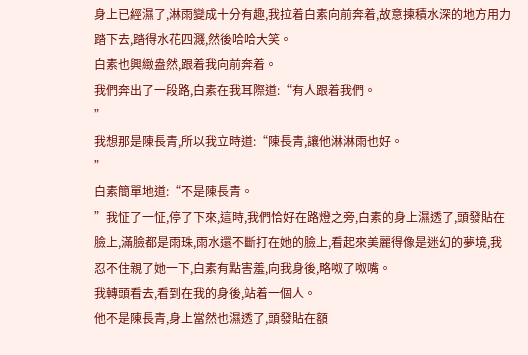身上已經濕了,淋雨變成十分有趣,我拉着白素向前奔着,故意揀積水深的地方用力踏下去,踏得水花四濺,然後哈哈大笑。
白素也興緻盎然,跟着我向前奔着。
我們奔出了一段路,白素在我耳際道:“有人跟着我們。
”
我想那是陳長青,所以我立時道:“陳長青,讓他淋淋雨也好。
”
白素簡單地道:“不是陳長青。
”我怔了一怔,停了下來,這時,我們恰好在路燈之旁,白素的身上濕透了,頭發貼在臉上,滿臉都是雨珠,雨水還不斷打在她的臉上,看起來美麗得像是迷幻的夢境,我忍不住親了她一下,白素有點害羞,向我身後,略呶了呶嘴。
我轉頭看去,看到在我的身後,站着一個人。
他不是陳長青,身上當然也濕透了,頭發貼在額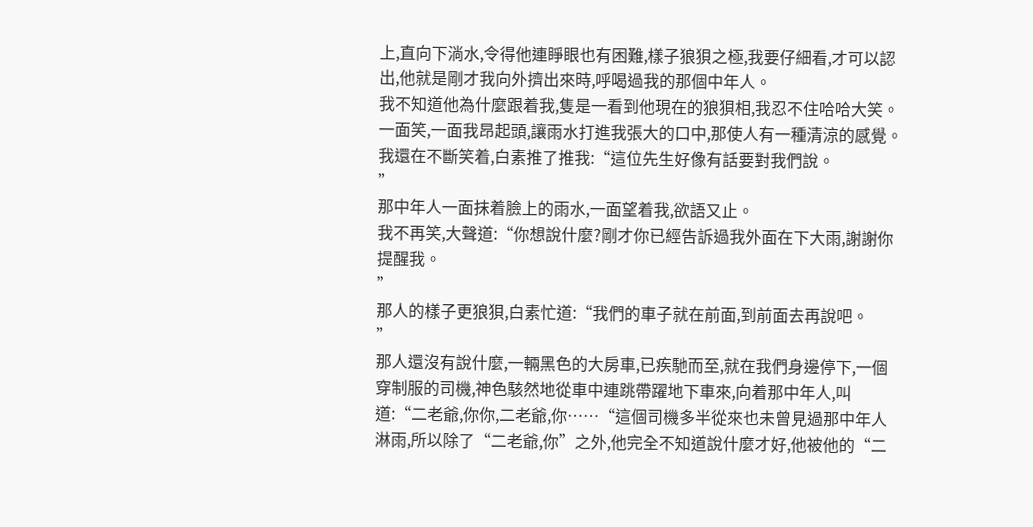上,直向下淌水,令得他連睜眼也有困難,樣子狼狽之極,我要仔細看,才可以認出,他就是剛才我向外擠出來時,呼喝過我的那個中年人。
我不知道他為什麼跟着我,隻是一看到他現在的狼狽相,我忍不住哈哈大笑。
一面笑,一面我昂起頭,讓雨水打進我張大的口中,那使人有一種清涼的感覺。
我還在不斷笑着,白素推了推我:“這位先生好像有話要對我們說。
”
那中年人一面抹着臉上的雨水,一面望着我,欲語又止。
我不再笑,大聲道:“你想說什麼?剛才你已經告訴過我外面在下大雨,謝謝你提醒我。
”
那人的樣子更狼狽,白素忙道:“我們的車子就在前面,到前面去再說吧。
”
那人還沒有說什麼,一輛黑色的大房車,已疾馳而至,就在我們身邊停下,一個穿制服的司機,神色駭然地從車中連跳帶躍地下車來,向着那中年人,叫道:“二老爺,你你,二老爺,你……“這個司機多半從來也未曾見過那中年人淋雨,所以除了“二老爺,你”之外,他完全不知道說什麼才好,他被他的“二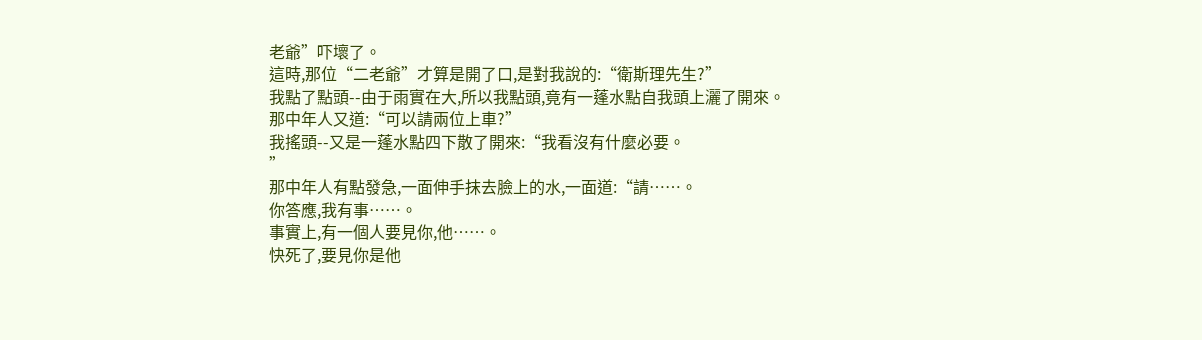老爺”吓壞了。
這時,那位“二老爺”才算是開了口,是對我說的:“衛斯理先生?”
我點了點頭--由于雨實在大,所以我點頭,竟有一蓬水點自我頭上灑了開來。
那中年人又道:“可以請兩位上車?”
我搖頭--又是一蓬水點四下散了開來:“我看沒有什麼必要。
”
那中年人有點發急,一面伸手抹去臉上的水,一面道:“請……。
你答應,我有事……。
事實上,有一個人要見你,他……。
快死了,要見你是他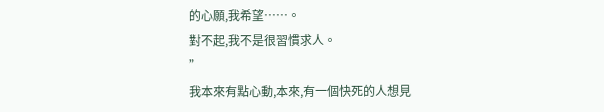的心願,我希望……。
對不起,我不是很習慣求人。
”
我本來有點心動,本來,有一個快死的人想見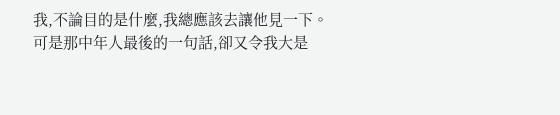我,不論目的是什麼,我總應該去讓他見一下。
可是那中年人最後的一句話,卻又令我大是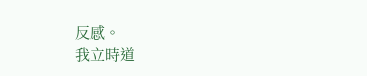反感。
我立時道